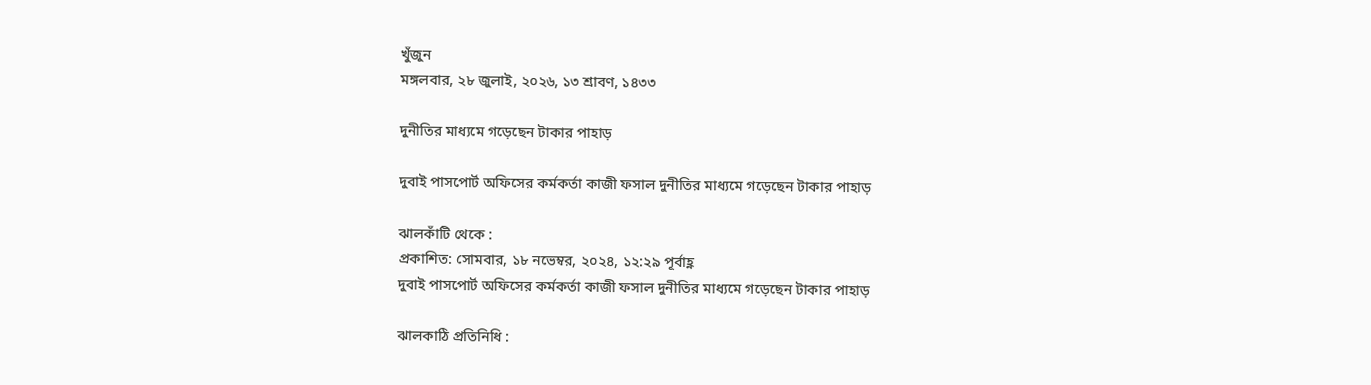খুঁজুন
মঙ্গলবার, ২৮ জুলাই, ২০২৬, ১৩ শ্রাবণ, ১৪৩৩

দুনীতির মাধ্যমে গড়েছেন টাকার পাহাড়

দুবাই পাসপোর্ট অফিসের কর্মকর্তা কাজী ফসাল দুনীতির মাধ্যমে গড়েছেন টাকার পাহাড়

ঝালকাঁটি থেকে :
প্রকাশিত: সোমবার, ১৮ নভেম্বর, ২০২৪, ১২:২৯ পূর্বাহ্ণ
দুবাই পাসপোর্ট অফিসের কর্মকর্তা কাজী ফসাল দুনীতির মাধ্যমে গড়েছেন টাকার পাহাড়

ঝালকাঠি প্রতিনিধি :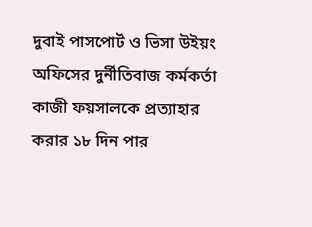দুবাই পাসপোর্ট ও ভিসা উইয়ং অফিসের দুর্নীতিবাজ কর্মকর্তা কাজী ফয়সালকে প্রত্যাহার করার ১৮ দিন পার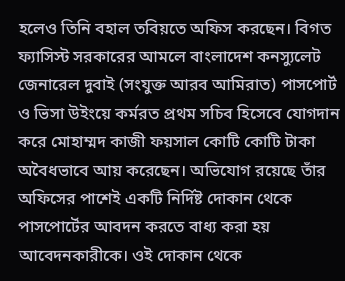হলেও তিনি বহাল তবিয়তে অফিস করছেন। বিগত ফ্যাসিস্ট সরকারের আমলে বাংলাদেশ কনস্যুলেট জেনারেল দুবাই (সংযুক্ত আরব আমিরাত) পাসপোর্ট ও ভিসা উইংয়ে কর্মরত প্রথম সচিব হিসেবে যোগদান করে মোহাম্মদ কাজী ফয়সাল কোটি কোটি টাকা অবৈধভাবে আয় করেছেন। অভিযোগ রয়েছে তাঁর অফিসের পাশেই একটি নির্দিষ্ট দোকান থেকে পাসপোর্টের আবদন করতে বাধ্য করা হয় আবেদনকারীকে। ওই দোকান থেকে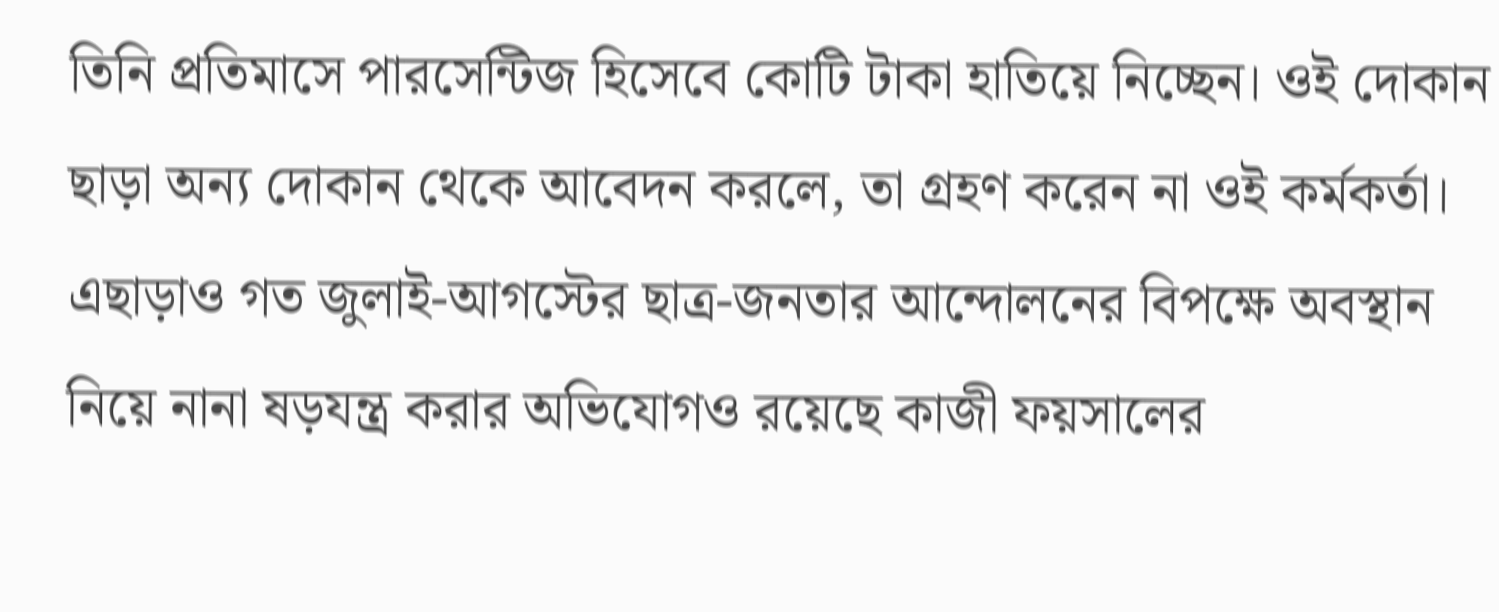তিনি প্রতিমাসে পারসেন্টিজ হিসেবে কোটি টাকা হাতিয়ে নিচ্ছেন। ওই দোকান ছাড়া অন্য দোকান থেকে আবেদন করলে, তা গ্রহণ করেন না ওই কর্মকর্তা। এছাড়াও গত জুলাই-আগস্টের ছাত্র-জনতার আন্দোলনের বিপক্ষে অবস্থান নিয়ে নানা ষড়যন্ত্র করার অভিযোগও রয়েছে কাজী ফয়সালের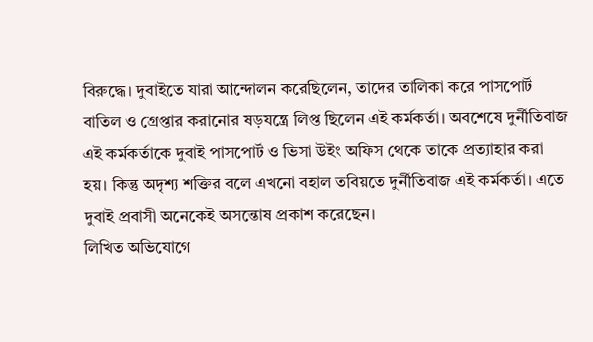বিরুদ্ধে। দুবাইতে যারা আন্দোলন করেছিলেন, তাদের তালিকা করে পাসপোর্ট বাতিল ও গ্রেপ্তার করানোর ষড়যন্ত্রে লিপ্ত ছিলেন এই কর্মকর্তা। অবশেষে দুর্নীতিবাজ এই কর্মকর্তাকে দুবাই পাসপোর্ট ও ভিসা উইং অফিস থেকে তাকে প্রত্যাহার করা হয়। কিন্তু অদৃশ্য শক্তির বলে এখনো বহাল তবিয়তে দুর্নীতিবাজ এই কর্মকর্তা। এতে দুবাই প্রবাসী অনেকেই অসন্তোষ প্রকাশ করেছেন।
লিখিত অভিযোগে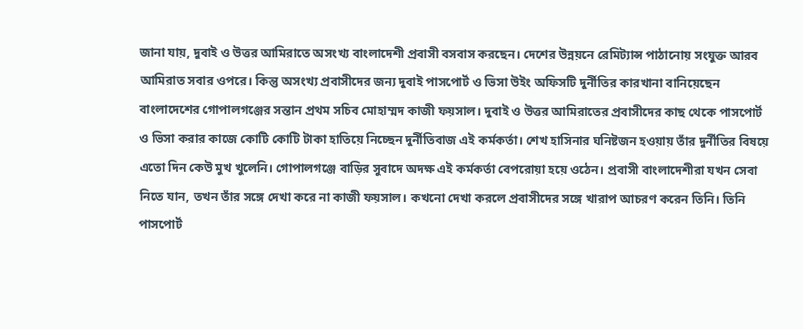জানা যায়, দুবাই ও উত্তর আমিরাতে অসংখ্য বাংলাদেশী প্রবাসী বসবাস করছেন। দেশের উন্নয়নে রেমিট্যান্স পাঠানোয় সংযুক্ত আরব আমিরাত সবার ওপরে। কিন্তু অসংখ্য প্রবাসীদের জন্য দুবাই পাসপোর্ট ও ভিসা উইং অফিসটি দুর্নীতির কারখানা বানিয়েছেন বাংলাদেশের গোপালগঞ্জের সন্তান প্রথম সচিব মোহাম্মদ কাজী ফয়সাল। দুবাই ও উত্তর আমিরাতের প্রবাসীদের কাছ থেকে পাসপোর্ট ও ভিসা করার কাজে কোটি কোটি টাকা হাতিয়ে নিচ্ছেন দুর্নীতিবাজ এই কর্মকর্তা। শেখ হাসিনার ঘনিষ্টজন হওয়ায় তাঁর দুর্নীতির বিষয়ে এতো দিন কেউ মুখ খুলেনি। গোপালগঞ্জে বাড়ির সুবাদে অদক্ষ এই কর্মকর্তা বেপরোয়া হয়ে ওঠেন। প্রবাসী বাংলাদেশীরা যখন সেবা নিতে যান, তখন তাঁর সঙ্গে দেখা করে না কাজী ফয়সাল। কখনো দেখা করলে প্রবাসীদের সঙ্গে খারাপ আচরণ করেন তিনি। তিনি পাসপোর্ট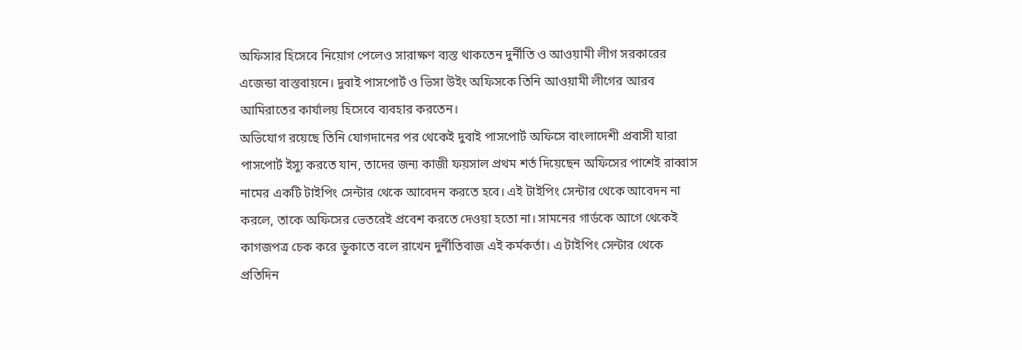অফিসার হিসেবে নিয়োগ পেলেও সারাক্ষণ ব্যস্ত থাকতেন দুর্নীতি ও আওয়ামী লীগ সরকারের এজেন্ডা বাস্তবায়নে। দুবাই পাসপোর্ট ও ভিসা উইং অফিসকে তিনি আওয়ামী লীগের আরব আমিরাতের কার্যালয় হিসেবে ব্যবহার করতেন।
অভিযোগ রয়েছে তিনি যোগদানের পর থেকেই দুবাই পাসপোর্ট অফিসে বাংলাদেশী প্রবাসী যারা পাসপোর্ট ইস্যু করতে যান, তাদের জন্য কাজী ফয়সাল প্রথম শর্ত দিয়েছেন অফিসের পাশেই রাব্বাস নামের একটি টাইপিং সেন্টার থেকে আবেদন করতে হবে। এই টাইপিং সেন্টার থেকে আবেদন না করলে, তাকে অফিসের ভেতরেই প্রবেশ করতে দেওয়া হতো না। সামনের গার্ডকে আগে থেকেই কাগজপত্র চেক করে ডুকাতে বলে রাখেন দুর্নীতিবাজ এই কর্মকর্তা। এ টাইপিং সেন্টার থেকে প্রতিদিন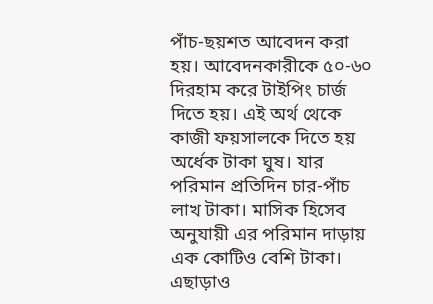পাঁচ-ছয়শত আবেদন করা হয়। আবেদনকারীকে ৫০-৬০ দিরহাম করে টাইপিং চার্জ দিতে হয়। এই অর্থ থেকে কাজী ফয়সালকে দিতে হয় অর্ধেক টাকা ঘুষ। যার পরিমান প্রতিদিন চার-পাঁচ লাখ টাকা। মাসিক হিসেব অনুযায়ী এর পরিমান দাড়ায় এক কোটিও বেশি টাকা। এছাড়াও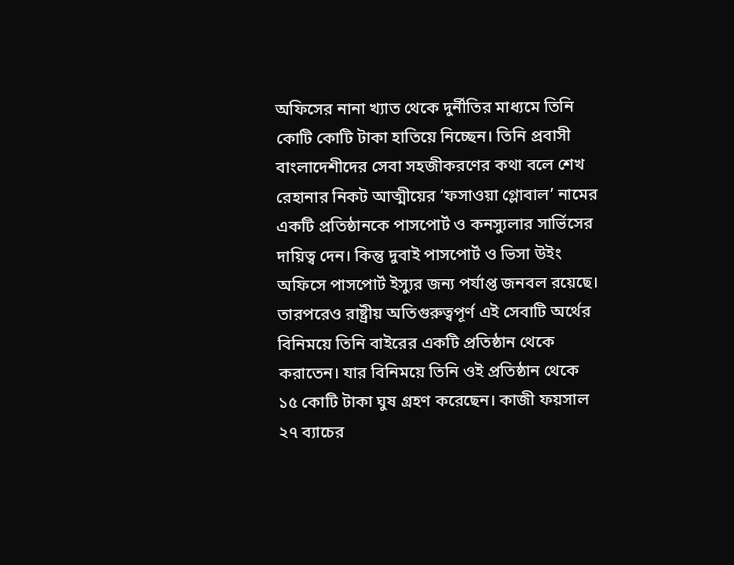অফিসের নানা খ্যাত থেকে দুর্নীতির মাধ্যমে তিনি কোটি কোটি টাকা হাতিয়ে নিচ্ছেন। তিনি প্রবাসী বাংলাদেশীদের সেবা সহজীকরণের কথা বলে শেখ রেহানার নিকট আত্মীয়ের ‘ফসাওয়া গ্লোবাল’ নামের একটি প্রতিষ্ঠানকে পাসপোর্ট ও কনস্যুলার সার্ভিসের দায়িত্ব দেন। কিন্তু দুবাই পাসপোর্ট ও ভিসা উইং অফিসে পাসপোর্ট ইস্যুর জন্য পর্যাপ্ত জনবল রয়েছে। তারপরেও রাষ্ট্রীয় অতিগুরুত্বপূর্ণ এই সেবাটি অর্থের বিনিময়ে তিনি বাইরের একটি প্রতিষ্ঠান থেকে করাতেন। যার বিনিময়ে তিনি ওই প্রতিষ্ঠান থেকে ১৫ কোটি টাকা ঘুষ গ্রহণ করেছেন। কাজী ফয়সাল ২৭ ব্যাচের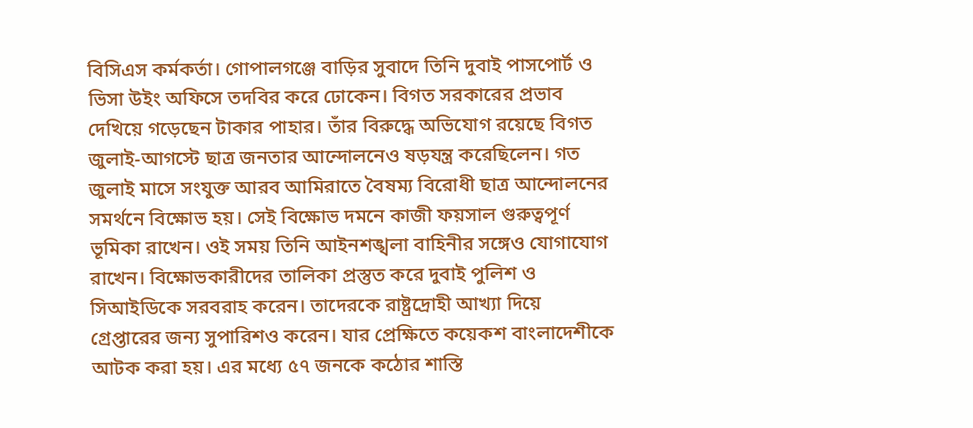বিসিএস কর্মকর্তা। গোপালগঞ্জে বাড়ির সুবাদে তিনি দুবাই পাসপোর্ট ও ভিসা উইং অফিসে তদবির করে ঢোকেন। বিগত সরকারের প্রভাব দেখিয়ে গড়েছেন টাকার পাহার। তাঁর বিরুদ্ধে অভিযোগ রয়েছে বিগত জুলাই-আগস্টে ছাত্র জনতার আন্দোলনেও ষড়যন্ত্র করেছিলেন। গত জুলাই মাসে সংযুক্ত আরব আমিরাতে বৈষম্য বিরোধী ছাত্র আন্দোলনের সমর্থনে বিক্ষোভ হয়। সেই বিক্ষোভ দমনে কাজী ফয়সাল গুরুত্বপূর্ণ ভূমিকা রাখেন। ওই সময় তিনি আইনশঙ্খলা বাহিনীর সঙ্গেও যোগাযোগ রাখেন। বিক্ষোভকারীদের তালিকা প্রস্তুত করে দুবাই পুলিশ ও সিআইডিকে সরবরাহ করেন। তাদেরকে রাষ্ট্রদ্রোহী আখ্যা দিয়ে গ্রেপ্তারের জন্য সুপারিশও করেন। যার প্রেক্ষিতে কয়েকশ বাংলাদেশীকে আটক করা হয়। এর মধ্যে ৫৭ জনকে কঠোর শাস্তি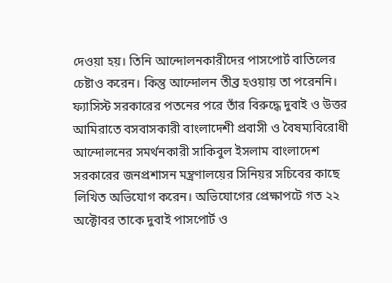দেওয়া হয়। তিনি আন্দোলনকারীদের পাসপোর্ট বাতিলের চেষ্টাও করেন। কিন্তু আন্দোলন তীব্র হওয়ায় তা পরেননি। ফ্যাসিস্ট সরকারের পতনের পরে তাঁর বিরুদ্ধে দুবাই ও উত্তর আমিরাতে বসবাসকারী বাংলাদেশী প্রবাসী ও বৈষম্যবিরোধী আন্দোলনের সমর্থনকারী সাকিবুল ইসলাম বাংলাদেশ সরকারের জনপ্রশাসন মন্ত্রণালয়ের সিনিয়র সচিবের কাছে লিখিত অভিযোগ করেন। অভিযোগের প্রেক্ষাপটে গত ২২ অক্টোবর তাকে দুবাই পাসপোর্ট ও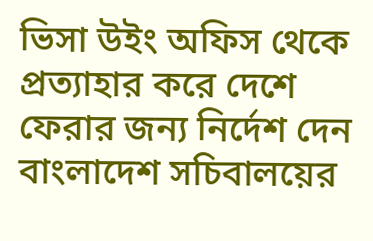ভিসা উইং অফিস থেকে প্রত্যাহার করে দেশে ফেরার জন্য নির্দেশ দেন বাংলাদেশ সচিবালয়ের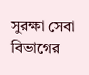সুরক্ষা সেবা বিভাগের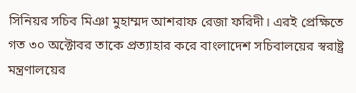সিনিয়র সচিব মিঞা মুহাম্মদ আশরাফ রেজা ফরিদী। এরই প্রেক্ষিতে গত ৩০ অক্টোবর তাকে প্রত্যাহার করে বাংলাদেশ সচিবালয়ের স্বরাষ্ট্র মন্ত্রণালয়ের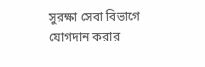সুরক্ষা সেবা বিভাগে যোগদান করার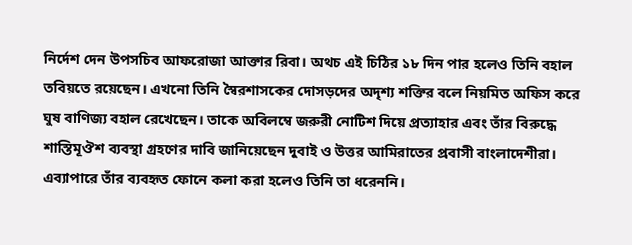নির্দেশ দেন উপসচিব আফরোজা আক্তার রিবা। অথচ এই চিঠির ১৮ দিন পার হলেও তিনি বহাল তবিয়তে রয়েছেন। এখনো তিনি স্বৈরশাসকের দোসড়দের অদৃশ্য শক্তির বলে নিয়মিত অফিস করে ঘুষ বাণিজ্য বহাল রেখেছেন। তাকে অবিলম্বে জরুরী নোটিশ দিয়ে প্রত্যাহার এবং তাঁর বিরুদ্ধে শাস্তিমূঔশ ব্যবস্থা গ্রহণের দাবি জানিয়েছেন দুবাই ও উত্তর আমিরাতের প্রবাসী বাংলাদেশীরা।
এব্যাপারে তাঁর ব্যবহৃত ফোনে কলা করা হলেও তিনি তা ধরেননি।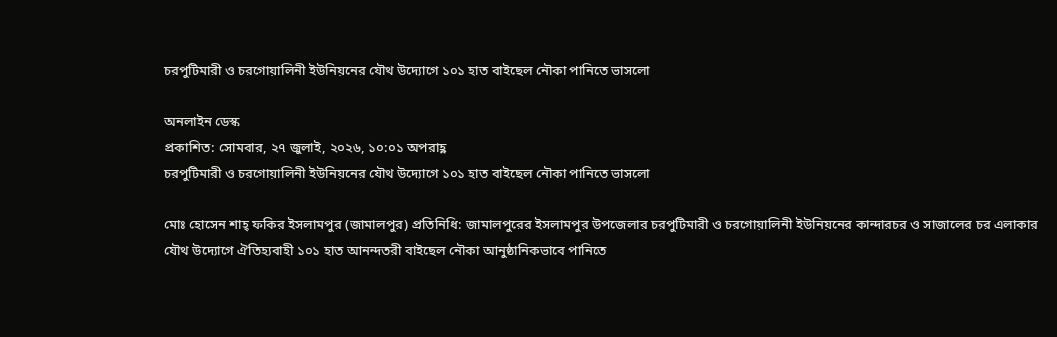চরপুটিমারী ও চরগোয়ালিনী ইউনিয়নের যৌথ উদ্যোগে ১০১ হাত বাইছেল নৌকা পানিতে ভাসলো

অনলাইন ডেস্ক
প্রকাশিত: সোমবার, ২৭ জুলাই, ২০২৬, ১০:০১ অপরাহ্ণ
চরপুটিমারী ও চরগোয়ালিনী ইউনিয়নের যৌথ উদ্যোগে ১০১ হাত বাইছেল নৌকা পানিতে ভাসলো

মোঃ হোসেন শাহ্‌ ফকির ইসলামপুর (জামালপুর) প্রতিনিধি: জামালপুরের ইসলামপুর উপজেলার চরপুটিমারী ও চরগোয়ালিনী ইউনিয়নের কান্দারচর ও সাজালের চর এলাকার যৌথ উদ্যোগে ঐতিহ্যবাহী ১০১ হাত আনন্দতরী বাইছেল নৌকা আনুষ্ঠানিকভাবে পানিতে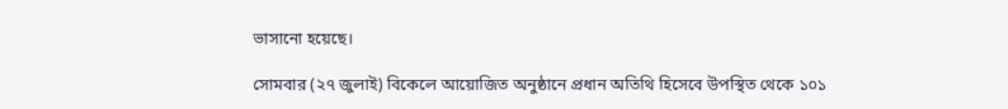ভাসানো হয়েছে।

সোমবার (২৭ জুলাই) বিকেলে আয়োজিত অনুষ্ঠানে প্রধান অতিথি হিসেবে উপস্থিত থেকে ১০১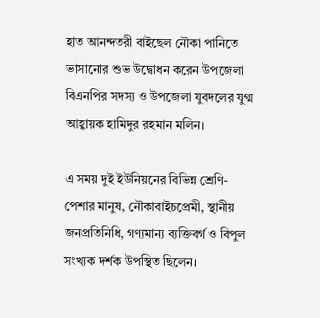হাত আনন্দতরী বাইছেল নৌকা পানিতে ভাসানোর শুভ উদ্বোধন করেন উপজেলা বিএনপির সদস্য ও উপজেলা যুবদলের যুগ্ম আহ্বায়ক হামিদুর রহমান মলিন।

এ সময় দুই ইউনিয়নের বিভিন্ন শ্রেণি-পেশার মানুষ, নৌকাবাইচপ্রেমী, স্থানীয় জনপ্রতিনিধি, গণ্যমান্য ব্যক্তিবর্গ ও বিপুল সংখ্যক দর্শক উপস্থিত ছিলেন।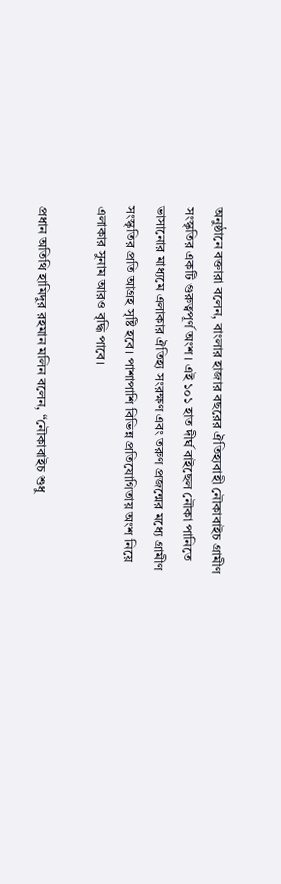অনুষ্ঠানে বক্তারা বলেন, বাংলার হাজার বছরের ঐতিহ্যবাহী নৌকাবাইচ গ্রামীণ সংস্কৃতির একটি গুরুত্বপূর্ণ অংশ। এই ১০১ হাত দীর্ঘ বাইছেল নৌকা পানিতে ভাসানোর মাধ্যমে এলাকার ঐতিহ্য সংরক্ষণ এবং তরুণ প্রজন্মের মধ্যে গ্রামীণ সংস্কৃতির প্রতি আগ্রহ সৃষ্টি হবে। পাশাপাশি বিভিন্ন প্রতিযোগিতায় অংশ নিয়ে এলাকার সুনাম আরও বৃদ্ধি পাবে।

প্রধান অতিথি হামিদুর রহমান মলিন বলেন, “নৌকাবাইচ শুধু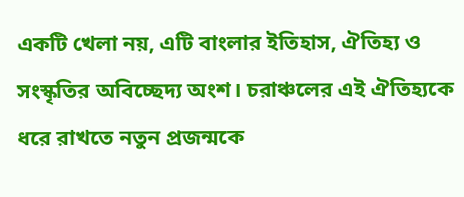একটি খেলা নয়, এটি বাংলার ইতিহাস, ঐতিহ্য ও সংস্কৃতির অবিচ্ছেদ্য অংশ। চরাঞ্চলের এই ঐতিহ্যকে ধরে রাখতে নতুন প্রজন্মকে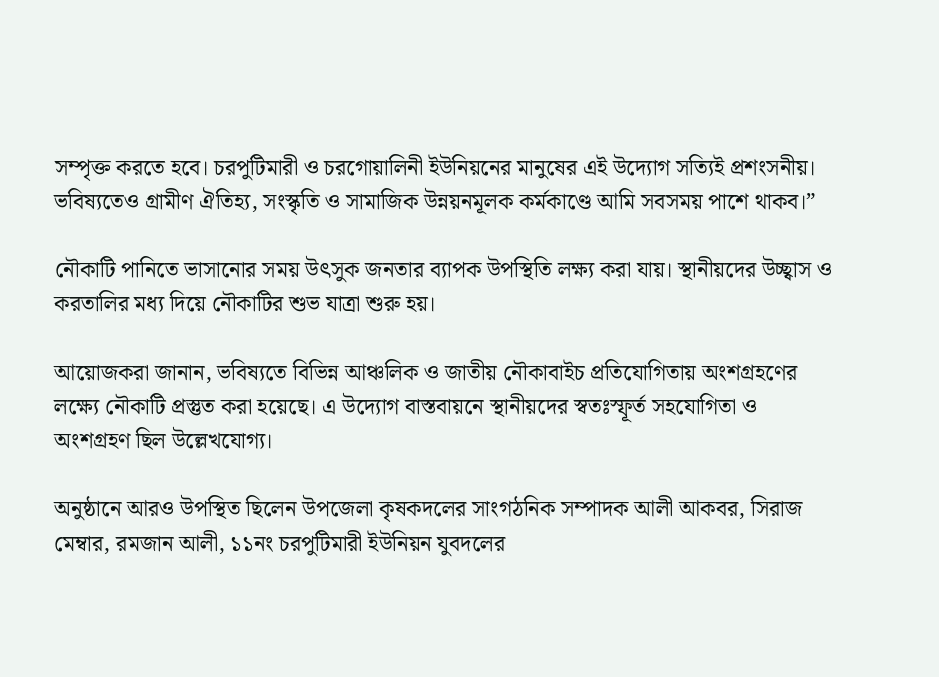সম্পৃক্ত করতে হবে। চরপুটিমারী ও চরগোয়ালিনী ইউনিয়নের মানুষের এই উদ্যোগ সত্যিই প্রশংসনীয়। ভবিষ্যতেও গ্রামীণ ঐতিহ্য, সংস্কৃতি ও সামাজিক উন্নয়নমূলক কর্মকাণ্ডে আমি সবসময় পাশে থাকব।”

নৌকাটি পানিতে ভাসানোর সময় উৎসুক জনতার ব্যাপক উপস্থিতি লক্ষ্য করা যায়। স্থানীয়দের উচ্ছ্বাস ও করতালির মধ্য দিয়ে নৌকাটির শুভ যাত্রা শুরু হয়।

আয়োজকরা জানান, ভবিষ্যতে বিভিন্ন আঞ্চলিক ও জাতীয় নৌকাবাইচ প্রতিযোগিতায় অংশগ্রহণের লক্ষ্যে নৌকাটি প্রস্তুত করা হয়েছে। এ উদ্যোগ বাস্তবায়নে স্থানীয়দের স্বতঃস্ফূর্ত সহযোগিতা ও অংশগ্রহণ ছিল উল্লেখযোগ্য।

অনুষ্ঠানে আরও উপস্থিত ছিলেন উপজেলা কৃষকদলের সাংগঠনিক সম্পাদক আলী আকবর, সিরাজ মেম্বার, রমজান আলী, ১১নং চরপুটিমারী ইউনিয়ন যুবদলের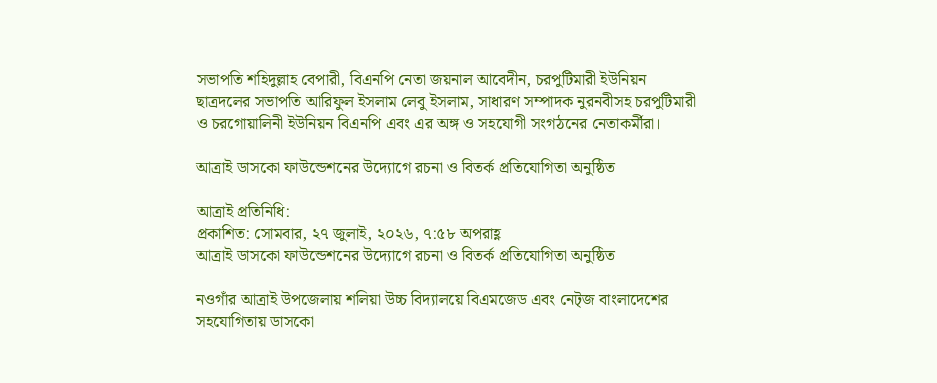সভাপতি শহিদুল্লাহ বেপারী, বিএনপি নেতা জয়নাল আবেদীন, চরপুটিমারী ইউনিয়ন ছাত্রদলের সভাপতি আরিফুল ইসলাম লেবু ইসলাম, সাধারণ সম্পাদক নুরনবীসহ চরপুটিমারী ও চরগোয়ালিনী ইউনিয়ন বিএনপি এবং এর অঙ্গ ও সহযোগী সংগঠনের নেতাকর্মীরা।

আত্রাই ডাসকো ফাউন্ডেশনের উদ্যোগে রচনা ও বিতর্ক প্রতিযোগিতা অনুষ্ঠিত

আত্রাই প্রতিনিধি:
প্রকাশিত: সোমবার, ২৭ জুলাই, ২০২৬, ৭:৫৮ অপরাহ্ণ
আত্রাই ডাসকো ফাউন্ডেশনের উদ্যোগে রচনা ও বিতর্ক প্রতিযোগিতা অনুষ্ঠিত

নওগাঁর আত্রাই উপজেলায় শলিয়া উচ্চ বিদ্যালয়ে বিএমজেড এবং নেট্জ বাংলাদেশের সহযোগিতায় ডাসকো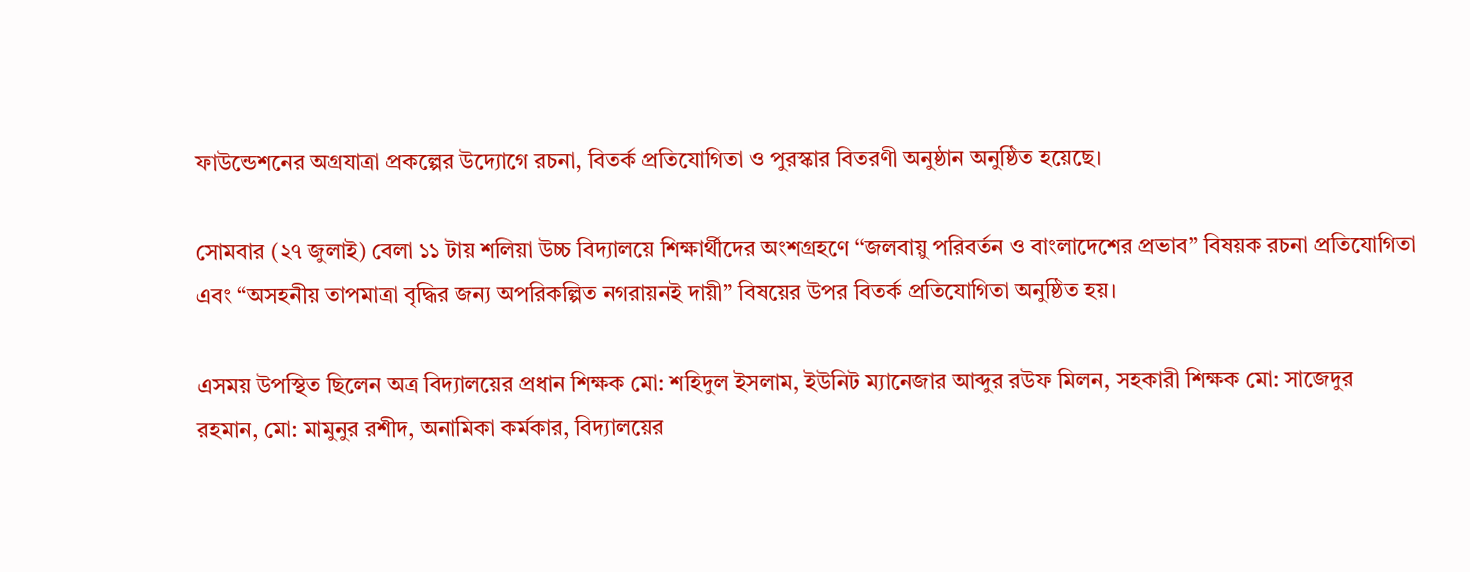ফাউন্ডেশনের অগ্রযাত্রা প্রকল্পের উদ্যোগে রচনা, বিতর্ক প্রতিযোগিতা ও পুরস্কার বিতরণী অনুষ্ঠান অনুষ্ঠিত হয়েছে।

সোমবার (২৭ জুলাই) বেলা ১১ টায় শলিয়া উচ্চ বিদ্যালয়ে শিক্ষার্থীদের অংশগ্রহণে ‘‘জলবায়ু পরিবর্তন ও বাংলাদেশের প্রভাব” বিষয়ক রচনা প্রতিযোগিতা এবং “অসহনীয় তাপমাত্রা বৃদ্ধির জন্য অপরিকল্পিত নগরায়নই দায়ী” বিষয়ের উপর বিতর্ক প্রতিযোগিতা অনুষ্ঠিত হয়।

এসময় উপস্থিত ছিলেন অত্র বিদ্যালয়ের প্রধান শিক্ষক মো: শহিদুল ইসলাম, ইউনিট ম্যানেজার আব্দুর রউফ মিলন, সহকারী শিক্ষক মো: সাজেদুর রহমান, মো: মামুনুর রশীদ, অনামিকা কর্মকার, বিদ্যালয়ের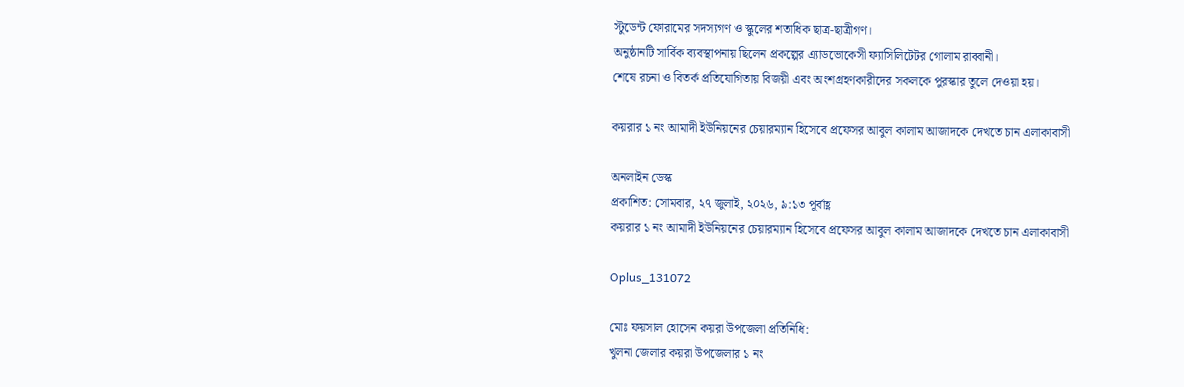স্টুডেন্ট ফোরামের সদস্যগণ ও স্কুলের শতাধিক ছাত্র-ছাত্রীগণ।
অনুষ্ঠানটি সার্বিক ব্যবস্থাপনায় ছিলেন প্রকল্পের এ্যাডভোকেসী ফ্যাসিলিটেটর গোলাম রাব্বানী।
শেষে রচনা ও বিতর্ক প্রতিযোগিতায় বিজয়ী এবং অংশগ্রহণকারীদের সকলকে পুরস্কার তুলে দেওয়া হয়।

কয়রার ১ নং আমাদী ইউনিয়নের চেয়ারম্যান হিসেবে প্রফেসর আবুল কালাম আজাদকে দেখতে চান এলাকাবাসী

অনলাইন ডেস্ক
প্রকাশিত: সোমবার, ২৭ জুলাই, ২০২৬, ৯:১৩ পূর্বাহ্ণ
কয়রার ১ নং আমাদী ইউনিয়নের চেয়ারম্যান হিসেবে প্রফেসর আবুল কালাম আজাদকে দেখতে চান এলাকাবাসী

Oplus_131072

মোঃ ফয়সাল হোসেন কয়রা উপজেলা প্রতিনিধি:
খুলনা জেলার কয়রা উপজেলার ১ নং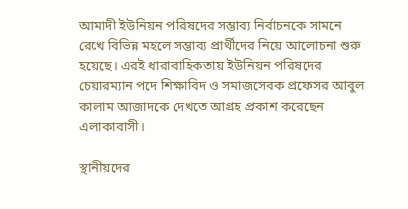আমাদী ইউনিয়ন পরিষদের সম্ভাব্য নির্বাচনকে সামনে রেখে বিভিন্ন মহলে সম্ভাব্য প্রার্থীদের নিয়ে আলোচনা শুরু হয়েছে। এরই ধারাবাহিকতায় ইউনিয়ন পরিষদের চেয়ারম্যান পদে শিক্ষাবিদ ও সমাজসেবক প্রফেসর আবুল কালাম আজাদকে দেখতে আগ্রহ প্রকাশ করেছেন এলাকাবাসী।

স্থানীয়দের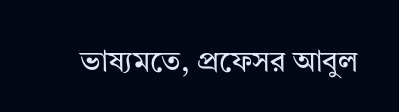ভাষ্যমতে, প্রফেসর আবুল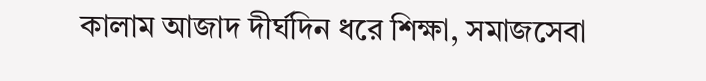কালাম আজাদ দীর্ঘদিন ধরে শিক্ষা, সমাজসেবা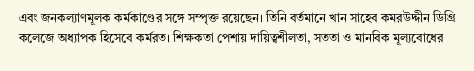এবং জনকল্যাণমূলক কর্মকাণ্ডের সঙ্গে সম্পৃক্ত রয়েছেন। তিনি বর্তমানে খান সাহেব কমরউদ্দীন ডিগ্রি কলেজে অধ্যাপক হিসেবে কর্মরত। শিক্ষকতা পেশায় দায়িত্বশীলতা, সততা ও মানবিক মূল্যবোধের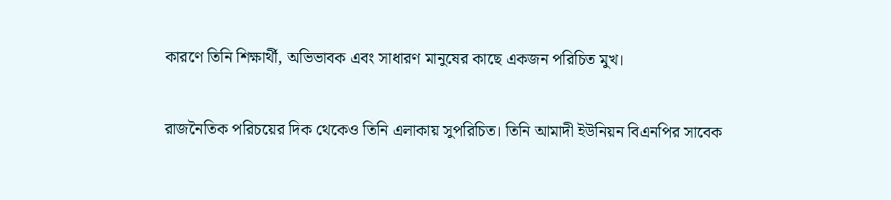কারণে তিনি শিক্ষার্থী, অভিভাবক এবং সাধারণ মানুষের কাছে একজন পরিচিত মুখ।

রাজনৈতিক পরিচয়ের দিক থেকেও তিনি এলাকায় সুপরিচিত। তিনি আমাদী ইউনিয়ন বিএনপির সাবেক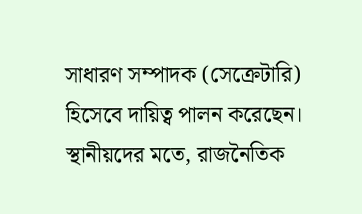সাধারণ সম্পাদক (সেক্রেটারি) হিসেবে দায়িত্ব পালন করেছেন। স্থানীয়দের মতে, রাজনৈতিক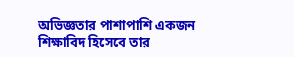অভিজ্ঞতার পাশাপাশি একজন শিক্ষাবিদ হিসেবে তার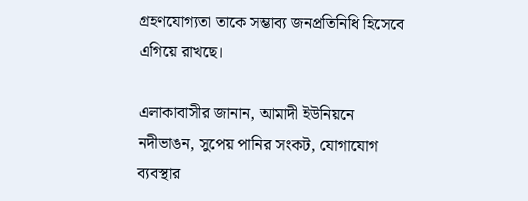গ্রহণযোগ্যতা তাকে সম্ভাব্য জনপ্রতিনিধি হিসেবে এগিয়ে রাখছে।

এলাকাবাসীর জানান, আমাদী ইউনিয়নে নদীভাঙন, সুপেয় পানির সংকট, যোগাযোগ ব্যবস্থার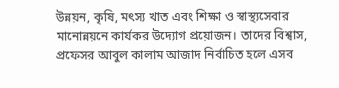উন্নয়ন, কৃষি, মৎস্য খাত এবং শিক্ষা ও স্বাস্থ্যসেবার মানোন্নয়নে কার্যকর উদ্যোগ প্রয়োজন। তাদের বিশ্বাস, প্রফেসর আবুল কালাম আজাদ নির্বাচিত হলে এসব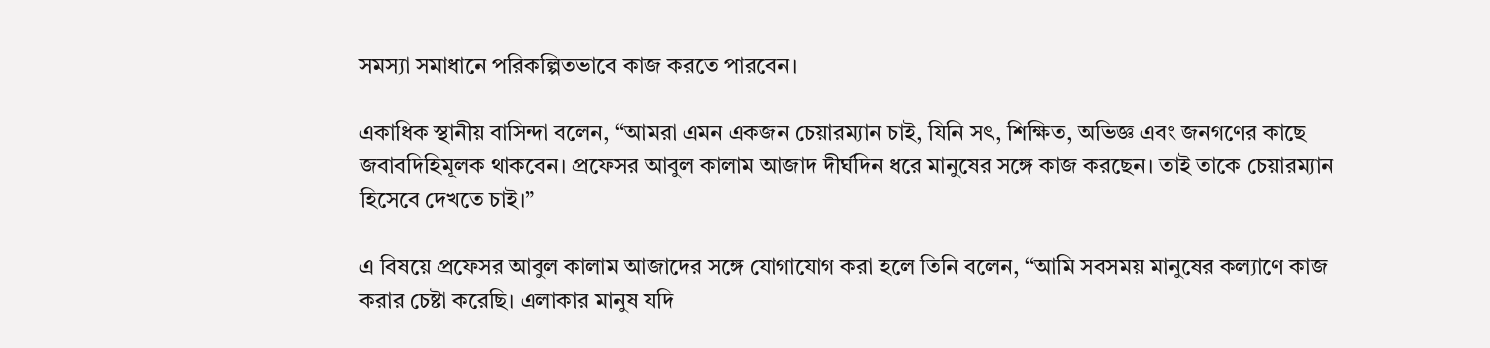সমস্যা সমাধানে পরিকল্পিতভাবে কাজ করতে পারবেন।

একাধিক স্থানীয় বাসিন্দা বলেন, “আমরা এমন একজন চেয়ারম্যান চাই, যিনি সৎ, শিক্ষিত, অভিজ্ঞ এবং জনগণের কাছে জবাবদিহিমূলক থাকবেন। প্রফেসর আবুল কালাম আজাদ দীর্ঘদিন ধরে মানুষের সঙ্গে কাজ করছেন। তাই তাকে চেয়ারম্যান হিসেবে দেখতে চাই।”

এ বিষয়ে প্রফেসর আবুল কালাম আজাদের সঙ্গে যোগাযোগ করা হলে তিনি বলেন, “আমি সবসময় মানুষের কল্যাণে কাজ করার চেষ্টা করেছি। এলাকার মানুষ যদি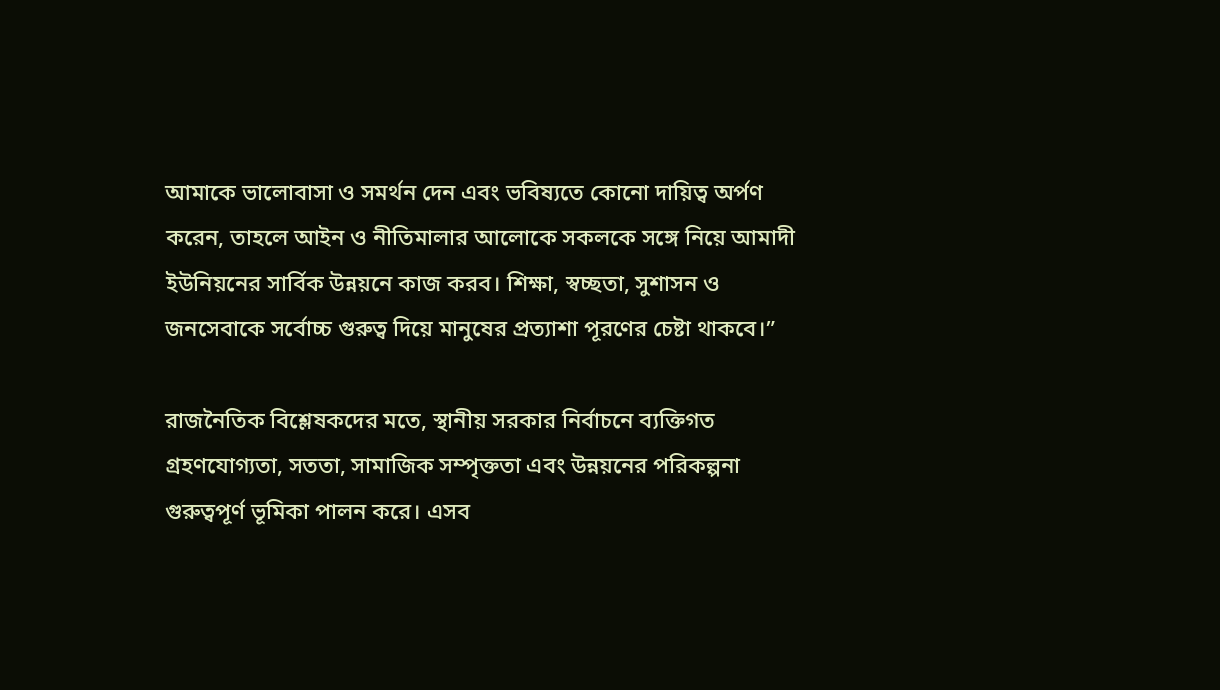আমাকে ভালোবাসা ও সমর্থন দেন এবং ভবিষ্যতে কোনো দায়িত্ব অর্পণ করেন, তাহলে আইন ও নীতিমালার আলোকে সকলকে সঙ্গে নিয়ে আমাদী ইউনিয়নের সার্বিক উন্নয়নে কাজ করব। শিক্ষা, স্বচ্ছতা, সুশাসন ও জনসেবাকে সর্বোচ্চ গুরুত্ব দিয়ে মানুষের প্রত্যাশা পূরণের চেষ্টা থাকবে।”

রাজনৈতিক বিশ্লেষকদের মতে, স্থানীয় সরকার নির্বাচনে ব্যক্তিগত গ্রহণযোগ্যতা, সততা, সামাজিক সম্পৃক্ততা এবং উন্নয়নের পরিকল্পনা গুরুত্বপূর্ণ ভূমিকা পালন করে। এসব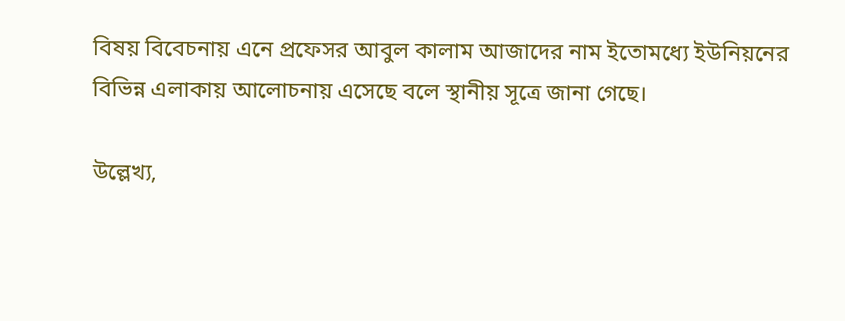বিষয় বিবেচনায় এনে প্রফেসর আবুল কালাম আজাদের নাম ইতোমধ্যে ইউনিয়নের বিভিন্ন এলাকায় আলোচনায় এসেছে বলে স্থানীয় সূত্রে জানা গেছে।

উল্লেখ্য,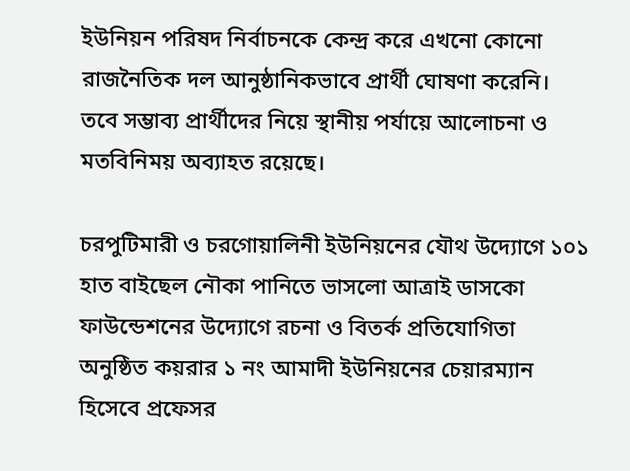ইউনিয়ন পরিষদ নির্বাচনকে কেন্দ্র করে এখনো কোনো রাজনৈতিক দল আনুষ্ঠানিকভাবে প্রার্থী ঘোষণা করেনি। তবে সম্ভাব্য প্রার্থীদের নিয়ে স্থানীয় পর্যায়ে আলোচনা ও মতবিনিময় অব্যাহত রয়েছে।

চরপুটিমারী ও চরগোয়ালিনী ইউনিয়নের যৌথ উদ্যোগে ১০১ হাত বাইছেল নৌকা পানিতে ভাসলো আত্রাই ডাসকো ফাউন্ডেশনের উদ্যোগে রচনা ও বিতর্ক প্রতিযোগিতা অনুষ্ঠিত কয়রার ১ নং আমাদী ইউনিয়নের চেয়ারম্যান হিসেবে প্রফেসর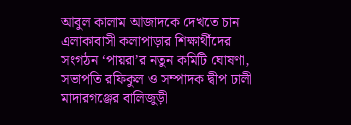আবুল কালাম আজাদকে দেখতে চান এলাকাবাসী কলাপাড়ার শিক্ষার্থীদের সংগঠন ‘পায়রা’র নতুন কমিটি ঘোষণা, সভাপতি রফিকুল ও সম্পাদক দ্বীপ ঢালী মাদারগঞ্জের বালিজুড়ী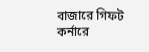বাজারে গিফট কর্নারে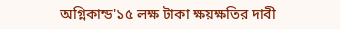অগ্নিকান্ড'১৫ লক্ষ টাকা ক্ষয়ক্ষতির দাবী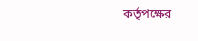কর্তৃপক্ষের